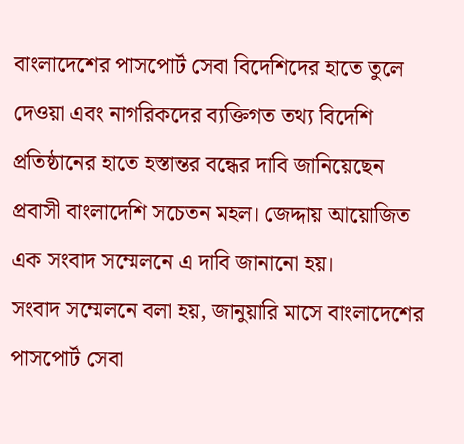বাংলাদেশের পাসপোর্ট সেবা বিদেশিদের হাতে তুলে দেওয়া এবং নাগরিকদের ব্যক্তিগত তথ্য বিদেশি প্রতিষ্ঠানের হাতে হস্তান্তর বন্ধের দাবি জানিয়েছেন প্রবাসী বাংলাদেশি সচেতন মহল। জেদ্দায় আয়োজিত এক সংবাদ সম্মেলনে এ দাবি জানানো হয়।
সংবাদ সম্মেলনে বলা হয়, জানুয়ারি মাসে বাংলাদেশের পাসপোর্ট সেবা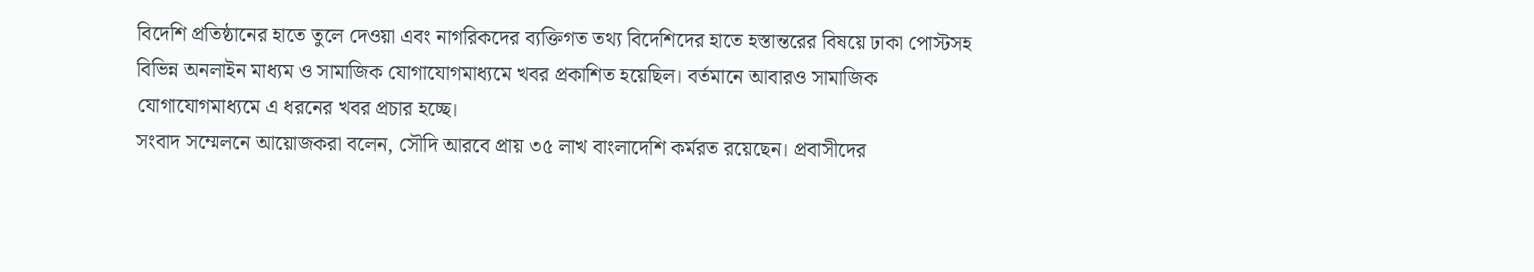বিদেশি প্রতিষ্ঠানের হাতে তুলে দেওয়া এবং নাগরিকদের ব্যক্তিগত তথ্য বিদেশিদের হাতে হস্তান্তরের বিষয়ে ঢাকা পোস্টসহ বিভিন্ন অনলাইন মাধ্যম ও সামাজিক যোগাযোগমাধ্যমে খবর প্রকাশিত হয়েছিল। বর্তমানে আবারও সামাজিক যোগাযোগমাধ্যমে এ ধরনের খবর প্রচার হচ্ছে।
সংবাদ সম্মেলনে আয়োজকরা বলেন, সৌদি আরবে প্রায় ৩৫ লাখ বাংলাদেশি কর্মরত রয়েছেন। প্রবাসীদের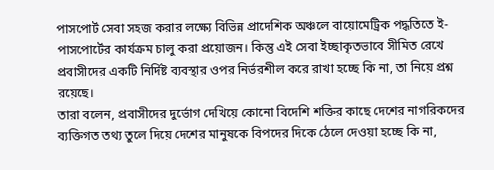পাসপোর্ট সেবা সহজ করার লক্ষ্যে বিভিন্ন প্রাদেশিক অঞ্চলে বায়োমেট্রিক পদ্ধতিতে ই-পাসপোর্টের কার্যক্রম চালু করা প্রয়োজন। কিন্তু এই সেবা ইচ্ছাকৃতভাবে সীমিত রেখে প্রবাসীদের একটি নির্দিষ্ট ব্যবস্থার ওপর নির্ভরশীল করে রাখা হচ্ছে কি না, তা নিয়ে প্রশ্ন রয়েছে।
তারা বলেন, প্রবাসীদের দুর্ভোগ দেখিয়ে কোনো বিদেশি শক্তির কাছে দেশের নাগরিকদের ব্যক্তিগত তথ্য তুলে দিয়ে দেশের মানুষকে বিপদের দিকে ঠেলে দেওয়া হচ্ছে কি না,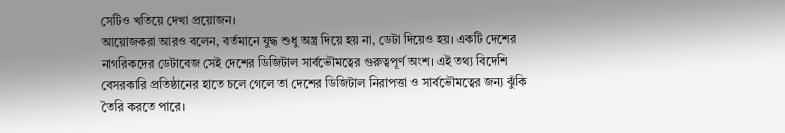সেটিও খতিয়ে দেখা প্রয়োজন।
আয়োজকরা আরও বলেন, বর্তমানে যুদ্ধ শুধু অস্ত্র দিয়ে হয় না, ডেটা দিয়েও হয়। একটি দেশের নাগরিকদের ডেটাবেজ সেই দেশের ডিজিটাল সার্বভৌমত্বের গুরুত্বপূর্ণ অংশ। এই তথ্য বিদেশি বেসরকারি প্রতিষ্ঠানের হাতে চলে গেলে তা দেশের ডিজিটাল নিরাপত্তা ও সার্বভৌমত্বের জন্য ঝুঁকি তৈরি করতে পারে।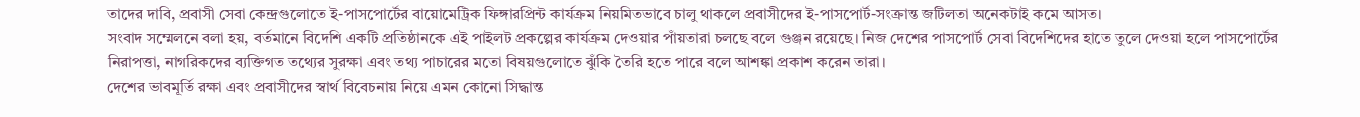তাদের দাবি, প্রবাসী সেবা কেন্দ্রগুলোতে ই-পাসপোর্টের বায়োমেট্রিক ফিঙ্গারপ্রিন্ট কার্যক্রম নিয়মিতভাবে চালু থাকলে প্রবাসীদের ই-পাসপোর্ট-সংক্রান্ত জটিলতা অনেকটাই কমে আসত।
সংবাদ সম্মেলনে বলা হয়, বর্তমানে বিদেশি একটি প্রতিষ্ঠানকে এই পাইলট প্রকল্পের কার্যক্রম দেওয়ার পাঁয়তারা চলছে বলে গুঞ্জন রয়েছে। নিজ দেশের পাসপোর্ট সেবা বিদেশিদের হাতে তুলে দেওয়া হলে পাসপোর্টের নিরাপত্তা, নাগরিকদের ব্যক্তিগত তথ্যের সুরক্ষা এবং তথ্য পাচারের মতো বিষয়গুলোতে ঝুঁকি তৈরি হতে পারে বলে আশঙ্কা প্রকাশ করেন তারা।
দেশের ভাবমূর্তি রক্ষা এবং প্রবাসীদের স্বার্থ বিবেচনায় নিয়ে এমন কোনো সিদ্ধান্ত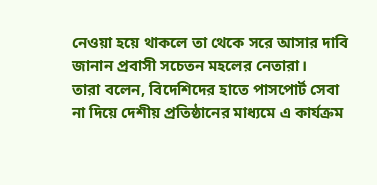নেওয়া হয়ে থাকলে তা থেকে সরে আসার দাবি জানান প্রবাসী সচেতন মহলের নেতারা।
তারা বলেন, বিদেশিদের হাতে পাসপোর্ট সেবা না দিয়ে দেশীয় প্রতিষ্ঠানের মাধ্যমে এ কার্যক্রম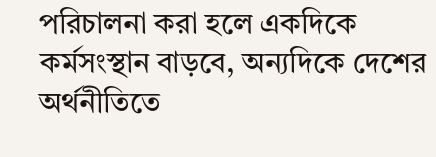পরিচালনা করা হলে একদিকে কর্মসংস্থান বাড়বে, অন্যদিকে দেশের অর্থনীতিতে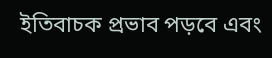ইতিবাচক প্রভাব পড়বে এবং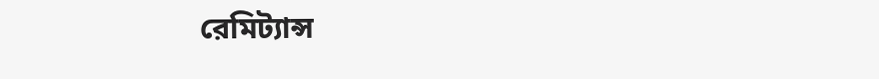রেমিট্যান্স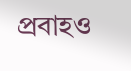প্রবাহও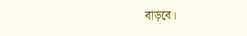বাড়বে।